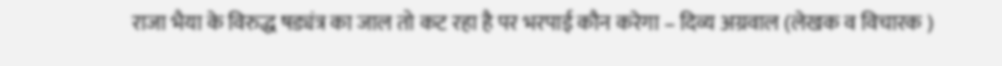राजा भैया के विरुद्ध षड्यंत्र का जाल तो कट रहा है पर भरपाई कौन करेगा – दिव्य अग्रवाल (लेखक व विचारक )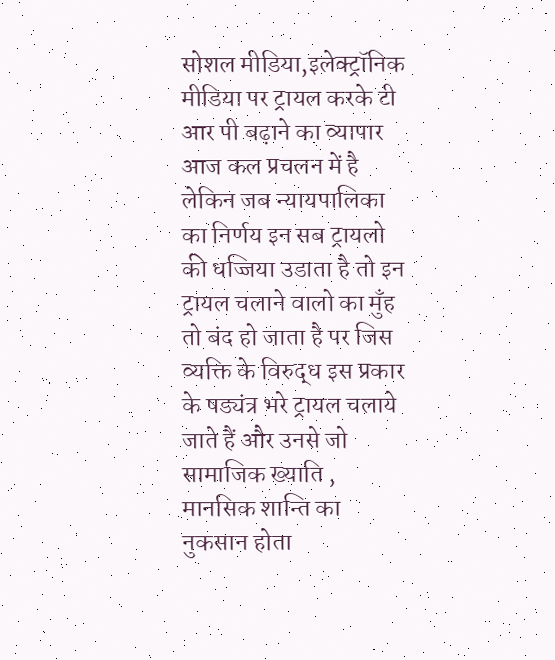सोशल मीडिया,इलेक्ट्रॉनिक मीडिया पर ट्रायल करके टी आर पी बढ़ाने का व्यापार आज कल प्रचलन में है लेकिन जब न्यायपालिका का निर्णय इन सब ट्रायलो की धज्जिया उडाता है तो इन ट्रायल चलाने वालो का मुँह तो बंद हो जाता है पर जिस व्यक्ति के विरुद्ध इस प्रकार के षड्यंत्र भरे ट्रायल चलाये जाते हैं और उनसे जो सामाजिक ख्याति , मानसिक शान्ति का नुकसान होता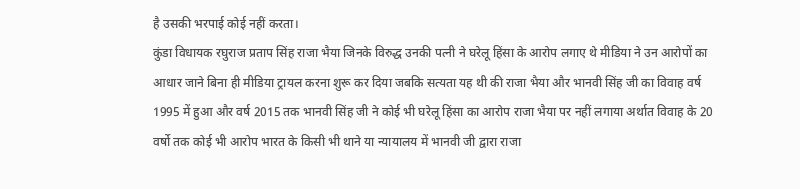है उसकी भरपाई कोई नहीं करता।
कुंडा विधायक रघुराज प्रताप सिंह राजा भैया जिनके विरुद्ध उनकी पत्नी ने घरेलू हिंसा के आरोप लगाए थे मीडिया ने उन आरोपों का आधार जाने बिना ही मीडिया ट्रायल करना शुरू कर दिया जबकि सत्यता यह थी की राजा भैया और भानवी सिंह जी का विवाह वर्ष 1995 में हुआ और वर्ष 2015 तक भानवी सिंह जी ने कोई भी घरेलू हिंसा का आरोप राजा भैया पर नहीं लगाया अर्थात विवाह के 20 वर्षो तक कोई भी आरोप भारत के किसी भी थाने या न्यायालय में भानवी जी द्वारा राजा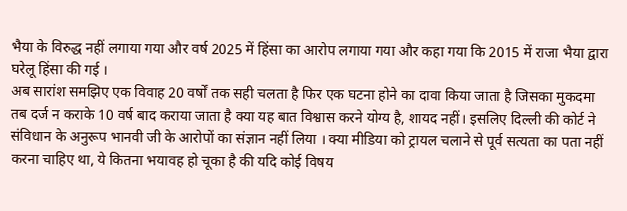भैया के विरुद्ध नहीं लगाया गया और वर्ष 2025 में हिंसा का आरोप लगाया गया और कहा गया कि 2015 में राजा भैया द्वारा घरेलू हिंसा की गई ।
अब सारांश समझिए एक विवाह 20 वर्षों तक सही चलता है फिर एक घटना होने का दावा किया जाता है जिसका मुकदमा तब दर्ज न कराके 10 वर्ष बाद कराया जाता है क्या यह बात विश्वास करने योग्य है, शायद नहीं। इसलिए दिल्ली की कोर्ट ने संविधान के अनुरूप भानवी जी के आरोपों का संज्ञान नहीं लिया । क्या मीडिया को ट्रायल चलाने से पूर्व सत्यता का पता नहीं करना चाहिए था, ये कितना भयावह हो चूका है की यदि कोई विषय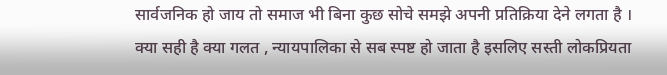सार्वजनिक हो जाय तो समाज भी बिना कुछ सोचे समझे अपनी प्रतिक्रिया देने लगता है । क्या सही है क्या गलत , न्यायपालिका से सब स्पष्ट हो जाता है इसलिए सस्ती लोकप्रियता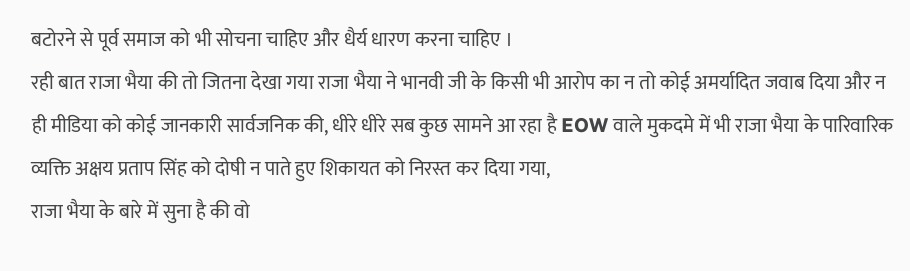बटोरने से पूर्व समाज को भी सोचना चाहिए और धैर्य धारण करना चाहिए ।
रही बात राजा भैया की तो जितना देखा गया राजा भैया ने भानवी जी के किसी भी आरोप का न तो कोई अमर्यादित जवाब दिया और न ही मीडिया को कोई जानकारी सार्वजनिक की, धीरे धीरे सब कुछ सामने आ रहा है EOW वाले मुकदमे में भी राजा भैया के पारिवारिक व्यक्ति अक्षय प्रताप सिंह को दोषी न पाते हुए शिकायत को निरस्त कर दिया गया,
राजा भैया के बारे में सुना है की वो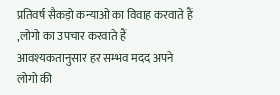प्रतिवर्ष सैकड़ो कन्याओ का विवाह करवाते हैं ,लोगो का उपचार करवाते हैं आवश्यकतानुसार हर सम्भव मदद अपने लोगो की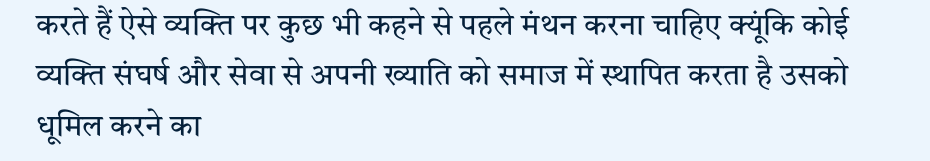करते हैं ऐसे व्यक्ति पर कुछ भी कहने से पहले मंथन करना चाहिए क्यूंकि कोई व्यक्ति संघर्ष और सेवा से अपनी ख्याति को समाज में स्थापित करता है उसको धूमिल करने का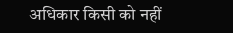अधिकार किसी को नहीं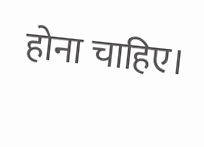होना चाहिए।